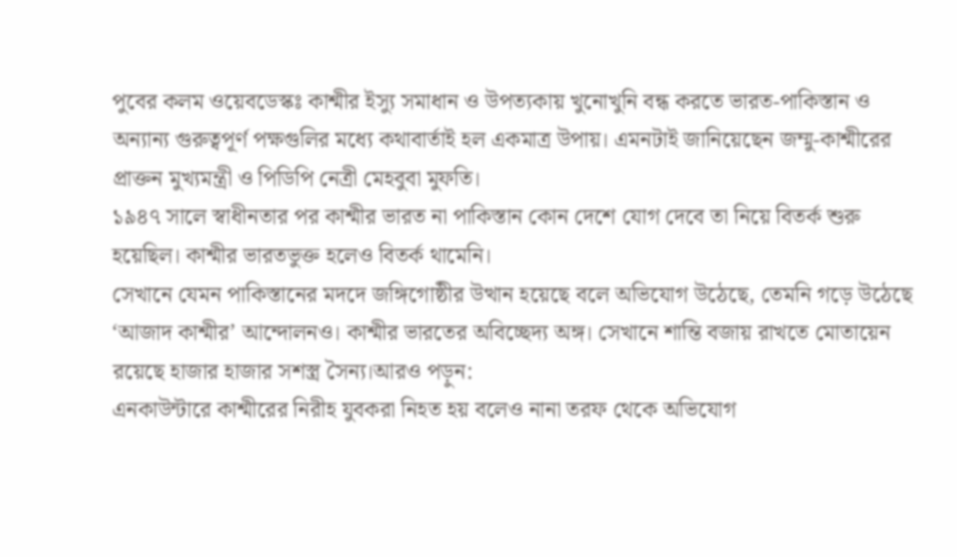পুবের কলম ওয়েবডেস্কঃ কাশ্মীর ইস্যু সমাধান ও উপত্যকায় খুনোখুনি বন্ধ করতে ভারত-পাকিস্তান ও অন্যান্য গুরুত্বপূর্ণ পক্ষগুলির মধ্যে কথাবার্তাই হল একমাত্র উপায়। এমনটাই জানিয়েছেন জম্মু-কাশ্মীরের প্রাক্তন মুখ্যমন্ত্রী ও পিডিপি নেত্রী মেহবুবা মুফতি।
১৯৪৭ সালে স্বাধীনতার পর কাশ্মীর ভারত না পাকিস্তান কোন দেশে যোগ দেবে তা নিয়ে বিতর্ক শুরু হয়েছিল। কাশ্মীর ভারতভুক্ত হলেও বিতর্ক থামেনি।
সেখানে যেমন পাকিস্তানের মদদে জঙ্গিগোষ্ঠীর উত্থান হয়েছে বলে অভিযোগ উঠেছে, তেমনি গড়ে উঠেছে ‘আজাদ কাশ্মীর’ আন্দোলনও। কাশ্মীর ভারতের অবিচ্ছেদ্য অঙ্গ। সেখানে শান্তি বজায় রাখতে মোতায়েন রয়েছে হাজার হাজার সশস্ত্র সৈন্য।আরও পড়ুন:
এনকাউন্টারে কাশ্মীরের নিরীহ যুবকরা নিহত হয় বলেও নানা তরফ থেকে অভিযোগ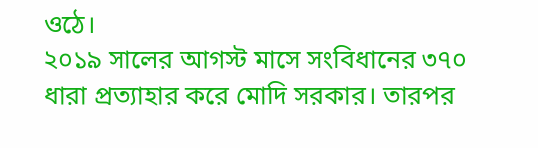ওঠে।
২০১৯ সালের আগস্ট মাসে সংবিধানের ৩৭০ ধারা প্রত্যাহার করে মোদি সরকার। তারপর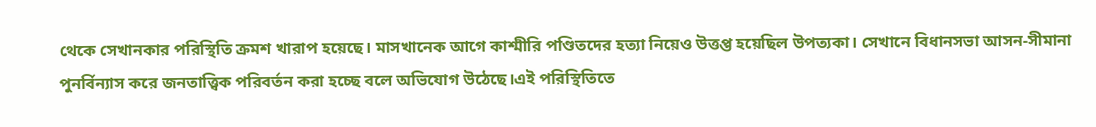থেকে সেখানকার পরিস্থিতি ক্রমশ খারাপ হয়েছে। মাসখানেক আগে কাশ্মীরি পণ্ডিতদের হত্যা নিয়েও উত্তপ্ত হয়েছিল উপত্যকা। সেখানে বিধানসভা আসন-সীমানা পুনর্বিন্যাস করে জনতাত্ত্বিক পরিবর্তন করা হচ্ছে বলে অভিযোগ উঠেছে।এই পরিস্থিতিতে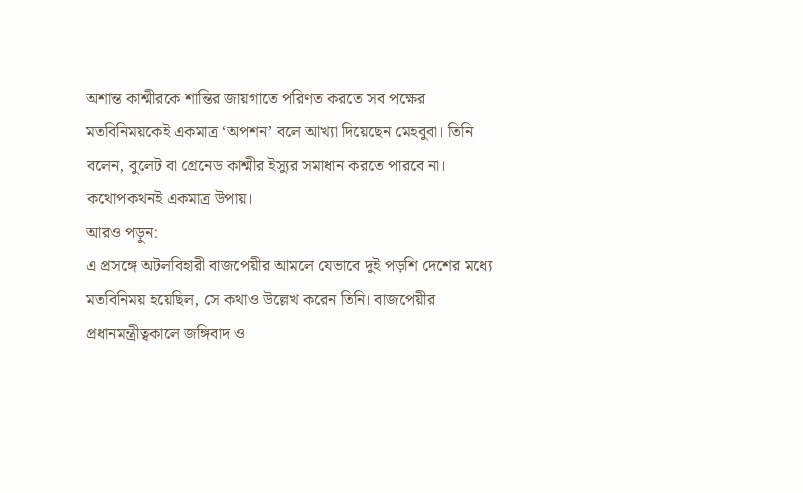অশান্ত কাশ্মীরকে শান্তির জায়গাতে পরিণত করতে সব পক্ষের মতবিনিময়কেই একমাত্র ‘অপশন’ বলে আখ্যা দিয়েছেন মেহবুবা। তিনি বলেন, বুলেট বা গ্রেনেড কাশ্মীর ইস্যুর সমাধান করতে পারবে না। কথোপকথনই একমাত্র উপায়।
আরও পড়ুন:
এ প্রসঙ্গে অটলবিহারী বাজপেয়ীর আমলে যেভাবে দুই পড়শি দেশের মধ্যে মতবিনিময় হয়েছিল, সে কথাও উল্লেখ করেন তিনি। বাজপেয়ীর প্রধানমন্ত্রীত্বকালে জঙ্গিবাদ ও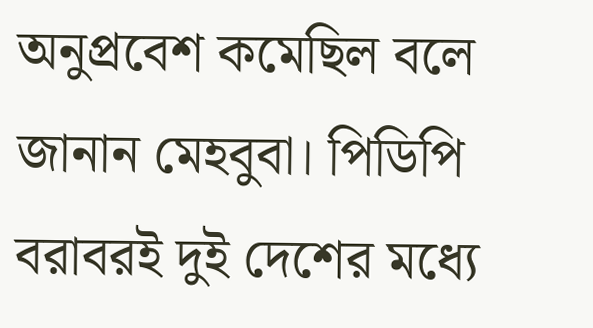অনুপ্রবেশ কমেছিল বলে জানান মেহবুবা। পিডিপি বরাবরই দুই দেশের মধ্যে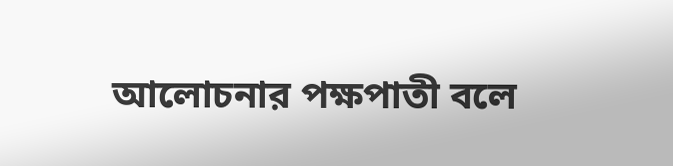আলোচনার পক্ষপাতী বলে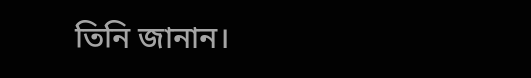তিনি জানান।